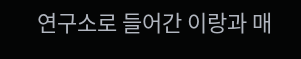연구소로 들어간 이랑과 매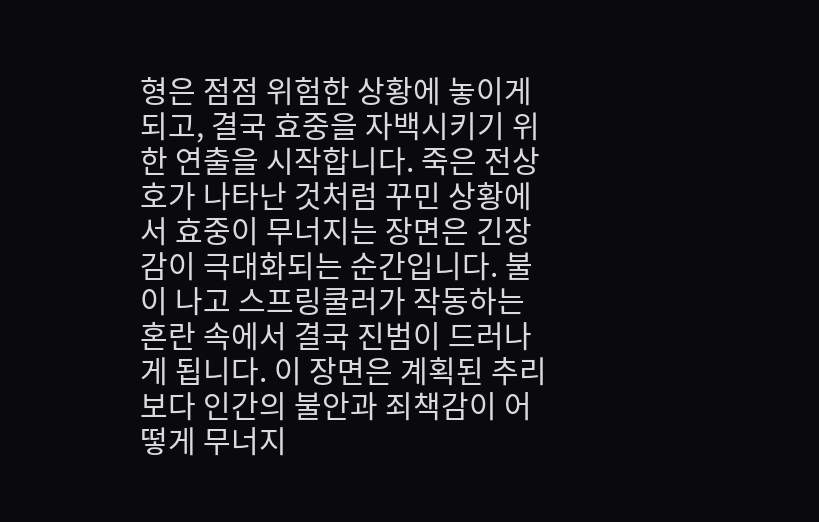형은 점점 위험한 상황에 놓이게 되고, 결국 효중을 자백시키기 위한 연출을 시작합니다. 죽은 전상호가 나타난 것처럼 꾸민 상황에서 효중이 무너지는 장면은 긴장감이 극대화되는 순간입니다. 불이 나고 스프링쿨러가 작동하는 혼란 속에서 결국 진범이 드러나게 됩니다. 이 장면은 계획된 추리보다 인간의 불안과 죄책감이 어떻게 무너지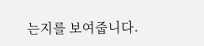는지를 보여줍니다.